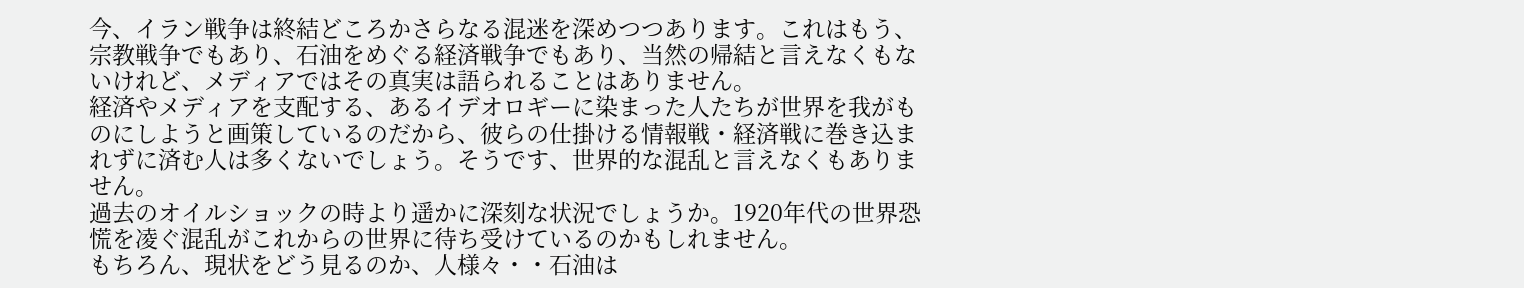今、イラン戦争は終結どころかさらなる混迷を深めつつあります。これはもう、宗教戦争でもあり、石油をめぐる経済戦争でもあり、当然の帰結と言えなくもないけれど、メディアではその真実は語られることはありません。
経済やメディアを支配する、あるイデオロギーに染まった人たちが世界を我がものにしようと画策しているのだから、彼らの仕掛ける情報戦・経済戦に巻き込まれずに済む人は多くないでしょう。そうです、世界的な混乱と言えなくもありません。
過去のオイルショックの時より遥かに深刻な状況でしょうか。1920年代の世界恐慌を凌ぐ混乱がこれからの世界に待ち受けているのかもしれません。
もちろん、現状をどう見るのか、人様々・・石油は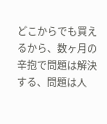どこからでも買えるから、数ヶ月の辛抱で問題は解決する、問題は人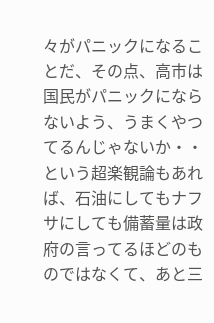々がパニックになることだ、その点、高市は国民がパニックにならないよう、うまくやつてるんじゃないか・・という超楽観論もあれば、石油にしてもナフサにしても備蓄量は政府の言ってるほどのものではなくて、あと三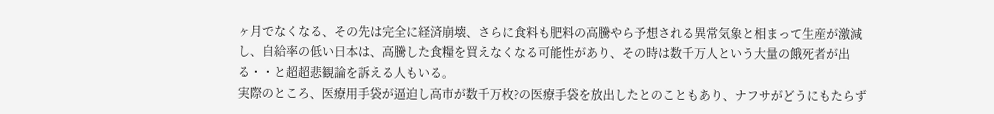ヶ月でなくなる、その先は完全に経済崩壊、さらに食料も肥料の高騰やら予想される異常気象と相まって生産が激減し、自給率の低い日本は、高騰した食糧を買えなくなる可能性があり、その時は数千万人という大量の餓死者が出る・・と超超悲観論を訴える人もいる。
実際のところ、医療用手袋が逼迫し高市が数千万枚?の医療手袋を放出したとのこともあり、ナフサがどうにもたらず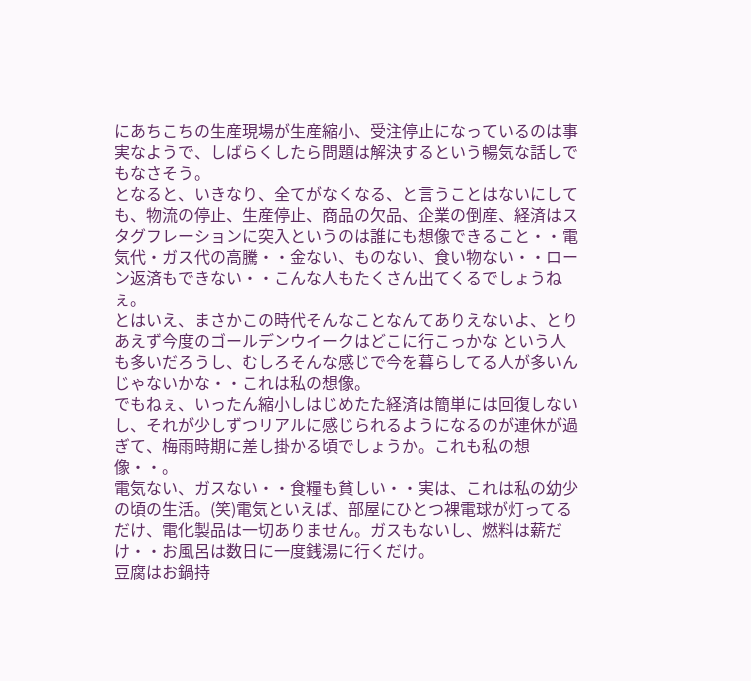にあちこちの生産現場が生産縮小、受注停止になっているのは事実なようで、しばらくしたら問題は解決するという暢気な話しでもなさそう。
となると、いきなり、全てがなくなる、と言うことはないにしても、物流の停止、生産停止、商品の欠品、企業の倒産、経済はスタグフレーションに突入というのは誰にも想像できること・・電気代・ガス代の高騰・・金ない、ものない、食い物ない・・ローン返済もできない・・こんな人もたくさん出てくるでしょうねぇ。
とはいえ、まさかこの時代そんなことなんてありえないよ、とりあえず今度のゴールデンウイークはどこに行こっかな という人も多いだろうし、むしろそんな感じで今を暮らしてる人が多いんじゃないかな・・これは私の想像。
でもねぇ、いったん縮小しはじめたた経済は簡単には回復しないし、それが少しずつリアルに感じられるようになるのが連休が過ぎて、梅雨時期に差し掛かる頃でしょうか。これも私の想像・・。
電気ない、ガスない・・食糧も貧しい・・実は、これは私の幼少の頃の生活。(笑)電気といえば、部屋にひとつ裸電球が灯ってるだけ、電化製品は一切ありません。ガスもないし、燃料は薪だけ・・お風呂は数日に一度銭湯に行くだけ。
豆腐はお鍋持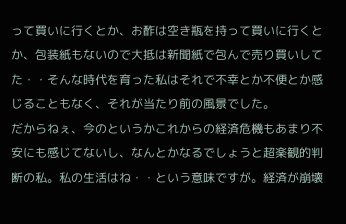って買いに行くとか、お酢は空き瓶を持って買いに行くとか、包装紙もないので大抵は新聞紙で包んで売り買いしてた・・そんな時代を育った私はそれで不幸とか不便とか感じることもなく、それが当たり前の風景でした。
だからねぇ、今のというかこれからの経済危機もあまり不安にも感じてないし、なんとかなるでしょうと超楽観的判断の私。私の生活はね・・という意味ですが。経済が崩壊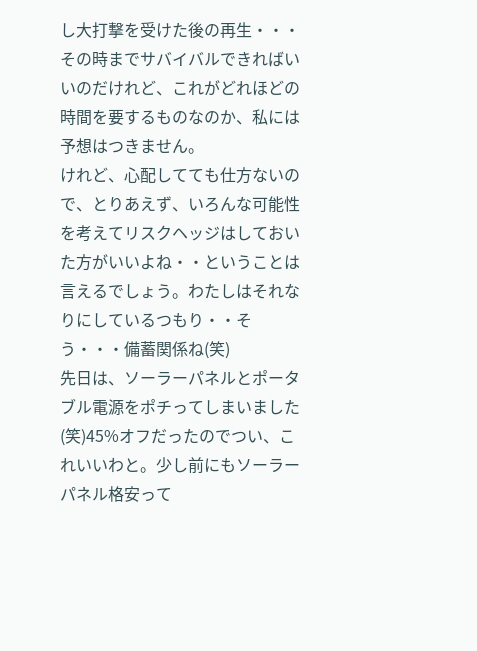し大打撃を受けた後の再生・・・その時までサバイバルできればいいのだけれど、これがどれほどの時間を要するものなのか、私には予想はつきません。
けれど、心配してても仕方ないので、とりあえず、いろんな可能性を考えてリスクヘッジはしておいた方がいいよね・・ということは言えるでしょう。わたしはそれなりにしているつもり・・そう・・・備蓄関係ね(笑)
先日は、ソーラーパネルとポータブル電源をポチってしまいました(笑)45%オフだったのでつい、これいいわと。少し前にもソーラーパネル格安って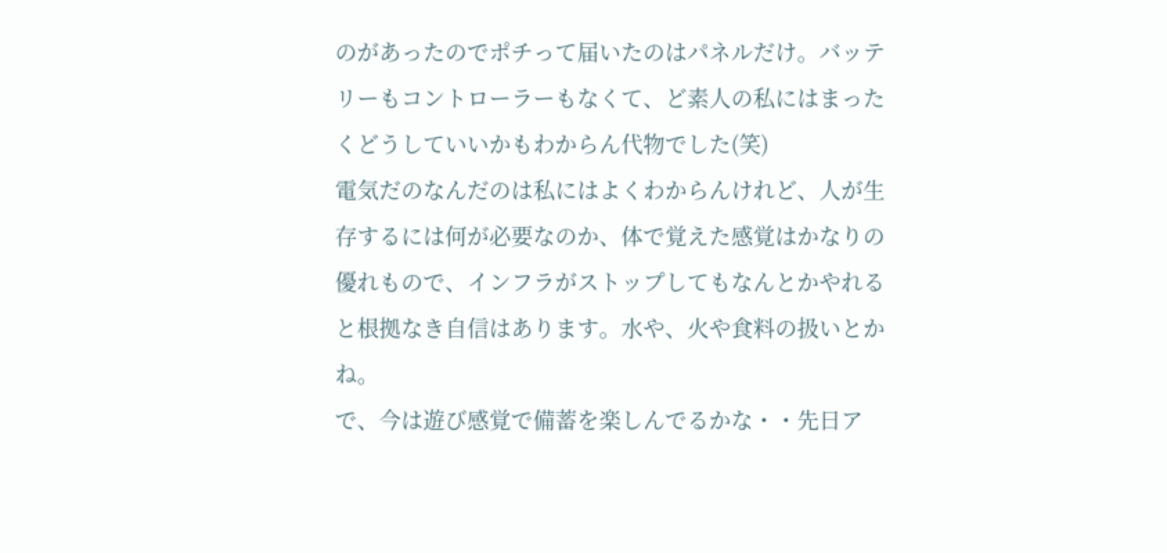のがあったのでポチって届いたのはパネルだけ。バッテリーもコントローラーもなくて、ど素人の私にはまったくどうしていいかもわからん代物でした(笑)
電気だのなんだのは私にはよくわからんけれど、人が生存するには何が必要なのか、体で覚えた感覚はかなりの優れもので、インフラがストップしてもなんとかやれると根拠なき自信はあります。水や、火や食料の扱いとかね。
で、今は遊び感覚で備蓄を楽しんでるかな・・先日ア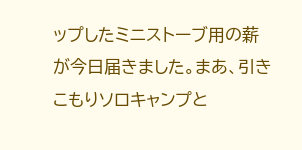ップしたミニストーブ用の薪が今日届きました。まあ、引きこもりソロキャンプと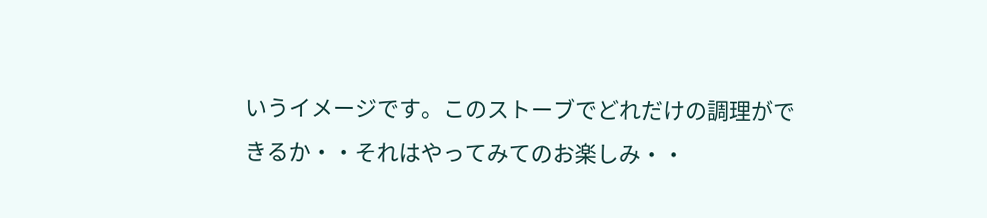いうイメージです。このストーブでどれだけの調理ができるか・・それはやってみてのお楽しみ・・